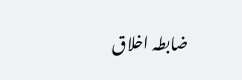ضابطہ اخلاق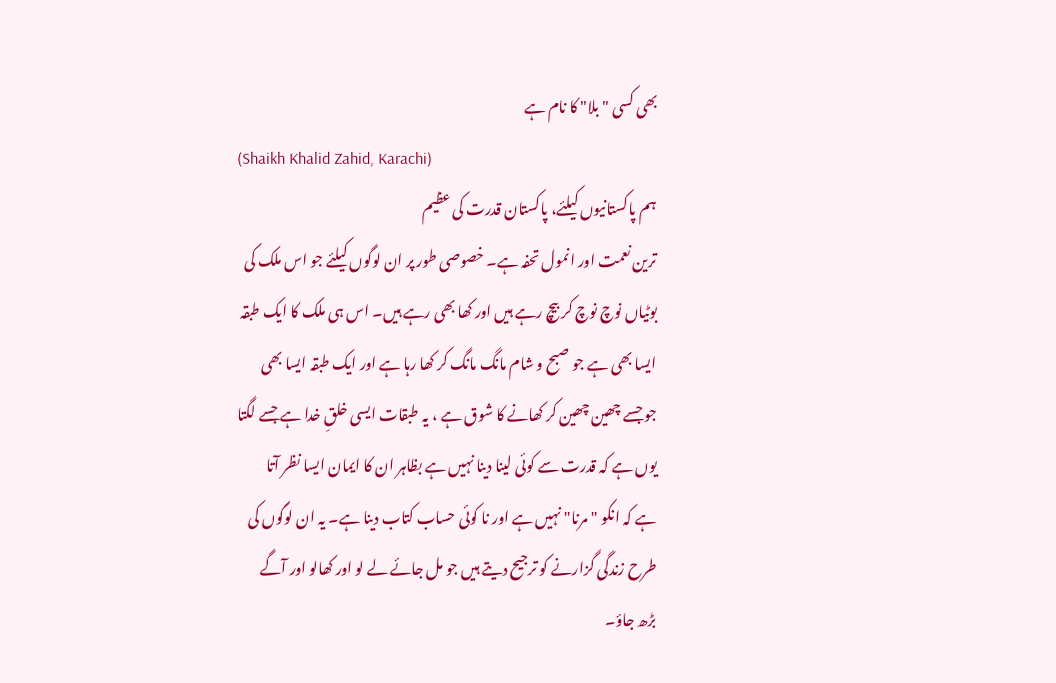بھی کسی "بلا" کا نام ہے
(Shaikh Khalid Zahid, Karachi)
ہم پاکستانیوں کیلئے، پاکستان قدرت کی عظیم
ترین نعمت اور انمول تحفہ ہے۔ خصوصی طور پر ان لوگوں کیلئے جو اس ملک کی
بوٹیاں نوچ نوچ کر بیچ رہے ہیں اور کھا بھی رہے ہیں۔ اس ہی ملک کا ایک طبقہ
ایسا بھی ہے جو صبح و شام مانگ مانگ کر کھا رہا ہے اور ایک طبقہ ایسا بھی
جو جسے چھین چھین کر کھانے کا شوق ہے ، یہ طبقات ایسی خلقِ خدا ہے جسے لگتا
یوں ہے کہ قدرت سے کوئی لینا دینا نہیں ہے بظاہر ان کا ایمان ایسا نظر آتا
ہے کہ انکو "مرنا" نہیں ہے اور نا کوئی حساب کتاب دینا ہے۔ یہ ان لوگوں کی
طرح زندگی گزارنے کو ترجیح دیتے ہیں جو مل جائے لے لو اور کھالو اور آگے
بڑھ جاؤ۔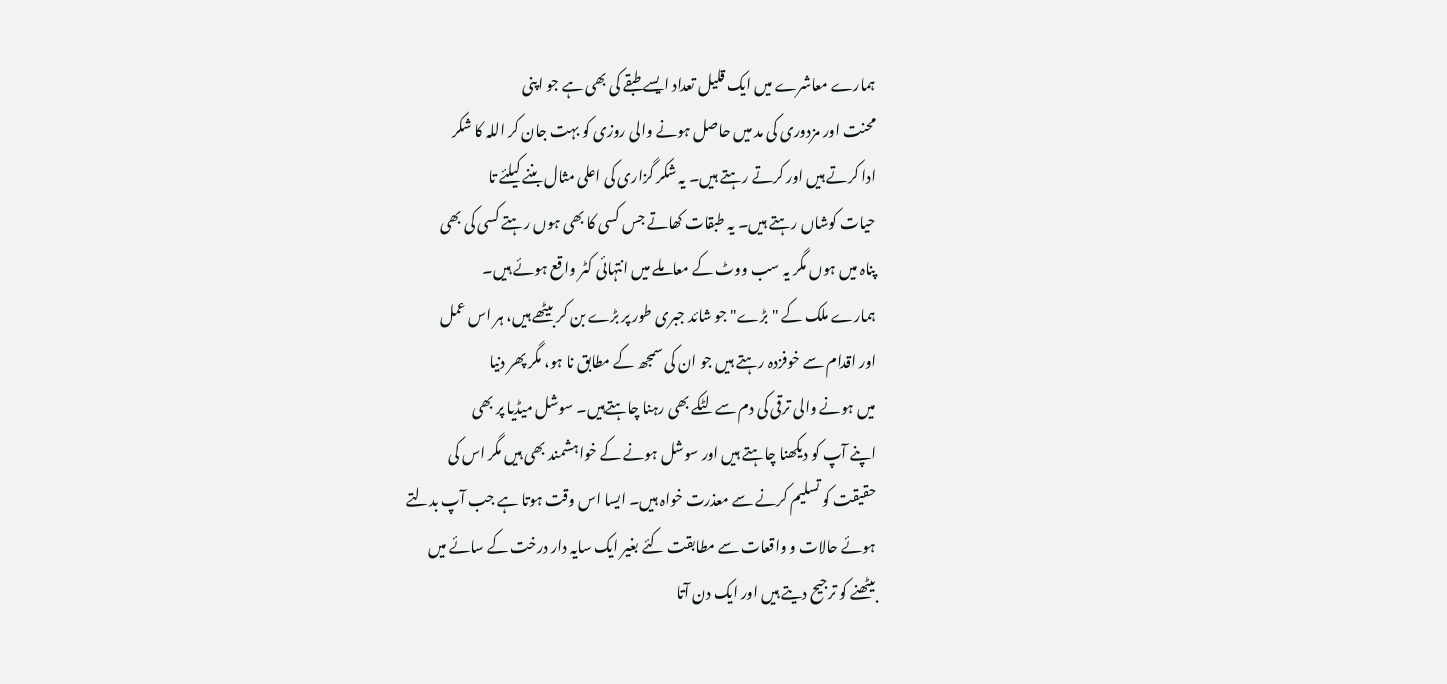ہمارے معاشرے میں ایک قلیل تعداد ایسے طبقے کی بھی ہے جو اپنی
محنت اور مزدوری کی مد میں حاصل ہونے والی روزی کو بہت جان کر اللہ کا شکر
ادا کرتے ہیں اور کرتے رہتے ہیں۔ یہ شکر گزاری کی اعلی مثال بننے کیلئے تا
حیات کوشاں رہتے ہیں۔ یہ طبقات کھاتے جس کسی کا بھی ہوں رہتے کسی کی بھی
پناہ میں ہوں مگر یہ سب ووٹ کے معاملے میں انتہائی کٹر واقع ہوئے ہیں۔
ہمارے ملک کے "بڑے" جو شائد جبری طور پر بڑے بن کر بیٹھے ہیں، ہر اس عمل
اور اقدام سے خوفزدہ رہتے ہیں جو ان کی سمجھ کے مطابق نا ہو، مگر پھر دنیا
میں ہونے والی ترقی کی دم سے لٹکے بھی رہنا چاہتےہیں۔ سوشل میڈیا پر بھی
اپنے آپ کو دیکھنا چاہتے ہیں اور سوشل ہونے کے خواہشمند بھی ہیں مگر اس کی
حقیقت کو تسلیم کرنے سے معذرت خواہ ہیں۔ ایسا اس وقت ہوتا ہے جب آپ بدلتے
ہوئے حالات و واقعات سے مطابقت کئے بغیر ایک سایہ دار درخت کے سائے میں
بیٹھنے کو ترجیح دیتے ہیں اور ایک دن آتا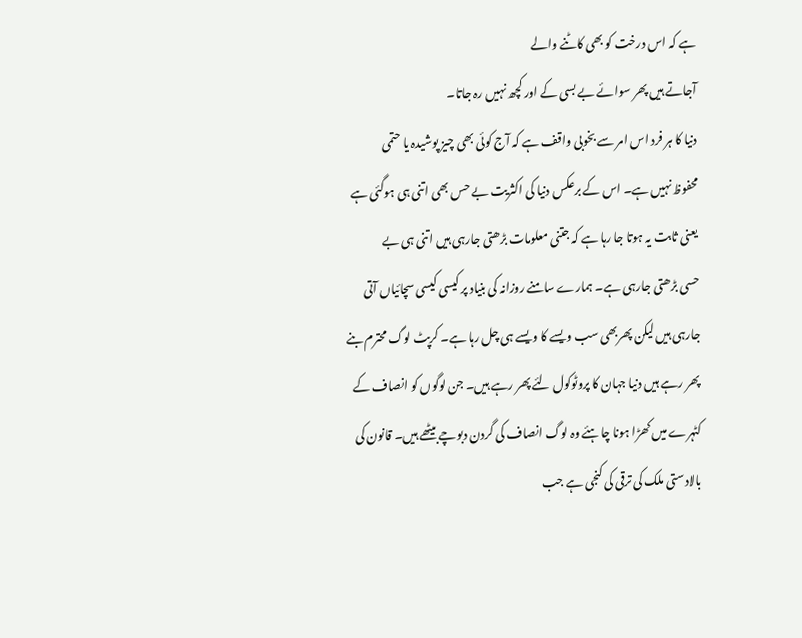ہے کہ اس درخت کو بھی کاٹنے والے
آجاتے ہیں پھر سوائے بے بسی کے اور کچھ نہیں رہ جاتا۔
دنیا کا ہر فرد اس امر سے بخوبی واقف ہے کہ آج کوئی بھی چیز پوشیدہ یا حتمی
محفوظ نہیں ہے۔ اس کے برعکس دنیا کی اکثریت بے حس بھی اتنی ہی ہوگئی ہے
یعنی ثابت یہ ہوتا جا رہا ہے کہ جتنی معلومات بڑھتی جارہی ہیں اتنی ہی بے
حسی بڑھتی جارہی ہے۔ ہمارے سامنے روزانہ کی بنیاد پر کیسی کیسی سچائیاں آتی
جارہی ہیں لیکن پھربھی سب ویسے کا ویسے ہی چل رہا ہے۔ کرپٹ لوگ محترم بنے
پھر رہے ہیں دنیا جہان کا پروٹوکول لئے پھر رہے ہیں۔ جن لوگوں کو انصاف کے
کٹہرے میں کھڑا ہونا چاہئے وہ لوگ انصاف کی گردن دبوچے بیٹھے ہیں۔ قانون کی
بالادستی ملک کی ترقی کی کنجی ہے جب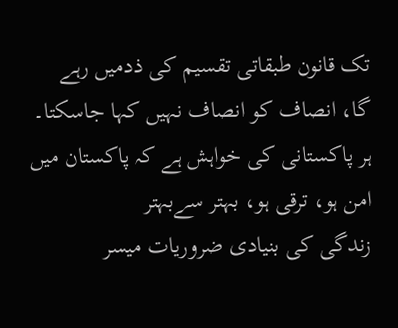تک قانون طبقاتی تقسیم کی ذدمیں رہے
گا، انصاف کو انصاف نہیں کہا جاسکتا۔
ہر پاکستانی کی خواہش ہے کہ پاکستان میں امن ہو، ترقی ہو، بہتر سےبہتر
زندگی کی بنیادی ضروریات میسر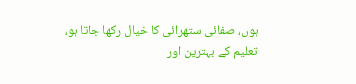ہوں، صفائی ستھرائی کا خیال رکھا جاتا ہو،
تعلیم کے بہترین اور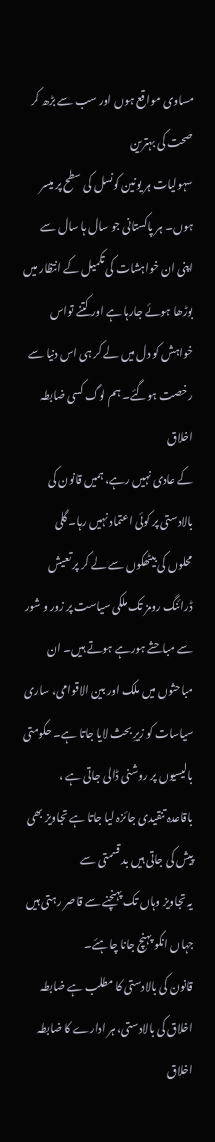مساوی مواقع ہوں اور سب سے بڑھ کر صحت کی بہترین
سہولیات ہر یونین کونسل کی سطح پر میسر ہوں۔ ہر پاکستانی جو سال ہا سال سے
اپنی ان خواہشات کی تکمیل کے انتظار میں بوڑھا ہوئے جارہا ہے اور کتنے تواس
خواہش کو دل میں لے کر ہی اس دنیا سے رخصت ہوگئے۔ ہم لوگ کسی ضابطہ اخلاق
کے عادی نہیں رہے، ہمیں قانون کی بالادستی پر کوئی اعتماد نہیں رہا۔ گلی
محلوں کی بیٹھکوں سے لے کر پر تعیش ڈرائنگ رومز تک ملکی سیاست پر زور و شور
سے مباحثے ہورہے ہوتے ہیں۔ ان مباحثوں میں ملک اور بین الاقوامی، ساری
سیاسات کو زیرِ بحث لایا جاتا ہے۔ حکومتی بالیسیوں پر روشنی ڈالی جاتی ہے ،
باقاعدہ تنقیدی جائزہ لیا جاتا ہے تجاویز بھی پیش کی جاتی ہیں بد قسمتی سے
یہ تجاویز وہاں تک پہنچنے سے قاصر رہتی ہیں جہاں انکو پہنچ جانا چاہئے۔
قانون کی بالادستی کا مطلب ہے ضابطہ اخلاق کی بالادستی، ہر ادارے کا ضابطہ
اخلاق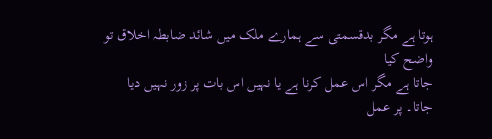ہوتا ہے مگر بدقسمتی سے ہمارے ملک میں شائد ضابطہ اخلاق تو واضح کیا
جاتا ہے مگر اس عمل کرنا ہے یا نہیں اس بات پر زور نہیں دیا جاتا۔ پر عمل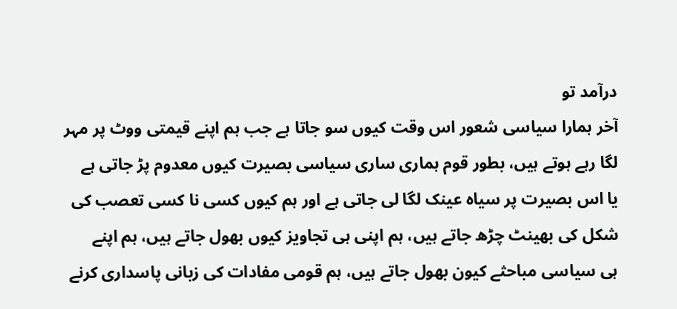درآمد تو
آخر ہمارا سیاسی شعور اس وقت کیوں سو جاتا ہے جب ہم اپنے قیمتی ووٹ پر مہر
لگا رہے ہوتے ہیں، بطور قوم ہماری ساری سیاسی بصیرت کیوں معدوم پڑ جاتی ہے
یا اس بصیرت پر سیاہ عینک لگا لی جاتی ہے اور ہم کیوں کسی نا کسی تعصب کی
شکل کی بھینٹ چڑھ جاتے ہیں، ہم اپنی ہی تجاویز کیوں بھول جاتے ہیں، ہم اپنے
ہی سیاسی مباحثے کیون بھول جاتے ہیں، ہم قومی مفادات کی زبانی پاسداری کرنے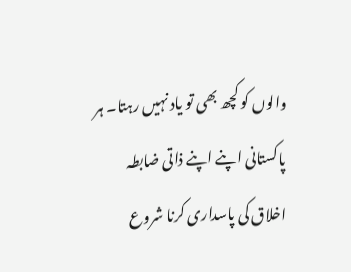والوں کو کچھ بھی تو یاد نہیں رہتا۔ ہر پاکستانی اپنے اپنے ذاتی ضابطہ
اخلاق کی پاسداری کرنا شروع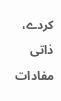کردے، ذاتی مفادات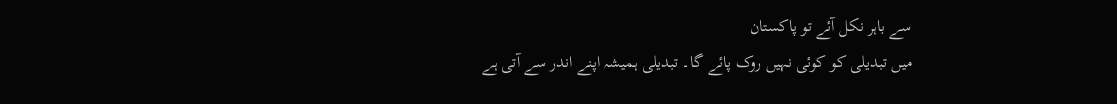سے باہر نکل آئے تو پاکستان
میں تبدیلی کو کوئی نہیں روک پائے گا۔ تبدیلی ہمیشہ اپنے اندر سے آتی ہے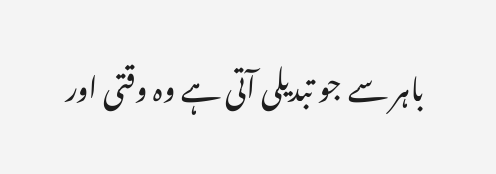باہر سے جو تبدیلی آتی ہے وہ وقتی اور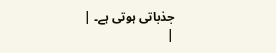جذباتی ہوتی ہے۔ |
|